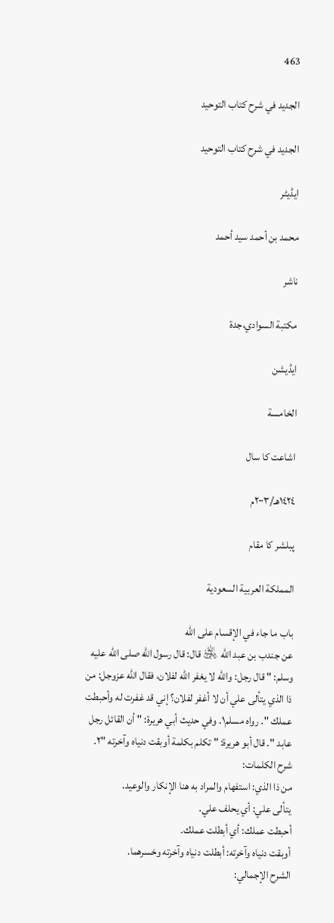463

الجديد في شرح كتاب التوحيد

الجديد في شرح كتاب التوحيد

ایڈیٹر

محمد بن أحمد سيد أحمد

ناشر

مكتبة السوادي،جدة

ایڈیشن

الخامسة

اشاعت کا سال

١٤٢٤هـ/٢٠٠٣م

پبلشر کا مقام

المملكة العربية السعودية

باب ما جاء في الإقسام على الله
عن جندب بن عبد الله ﵁ قال: قال رسول الله صلى الله عليه وسلم: " قال رجل: والله لا يغفر الله لفلان، فقال الله عزوجل: من ذا الذي يتألى علي أن لا أغفر لفلان؟ إني قد غفرت له وأحبطت عملك ". رواه مسلم١. وفي حديث أبي هريرة: " أن القائل رجل عابد ". قال أبو هريرة: " تكلم بكلمة أوبقت دنياه وآخرته "٢.
شرح الكلمات:
من ذا الذي: استفهام والمراد به هنا الإنكار والوعيد.
يتألى علي: أي يحلف علي.
أحبطت عملك: أي أبطلت عملك.
أوبقت دنياه وآخرته: أبطلت دنياه وآخرته وخسرهما.
الشرح الإجمالي: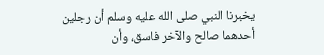يخبرنا النبي صلى الله عليه وسلم أن رجلين أحدهما صالح والآخر فاسق، وأن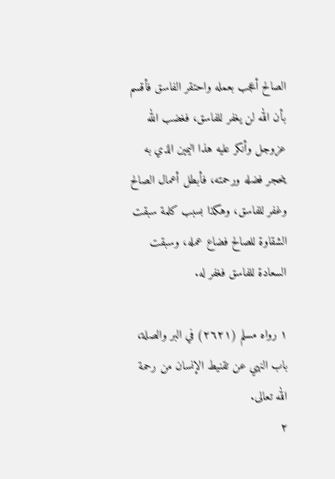الصالح أعجب بعمله واحتقر الفاسق فأقسم بأن الله لن يغفر للفاسق، فغضب الله عزوجل وأنكر عليه هذا اليمين الذي به ينحجر فضله ورحمته، فأبطل أعمال الصالح وغفر للفاسق، وهكذا بسبب كلمة سبقت الشقاوة للصالح فضاع عمله، وسبقت السعادة للفاسق فغفر له.

١ رواه مسلم (٢٦٢١) في البر والصلة، باب النهي عن تقنيط الإنسان من رحمة الله تعالى.
٢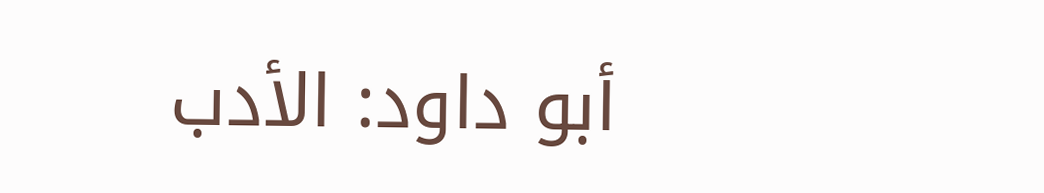أبو داود: الأدب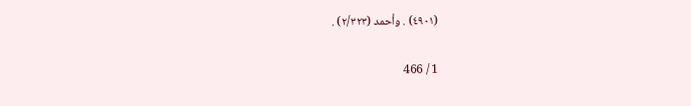(٤٩٠١) . وأحمد (٢/٣٢٣) .

1 / 466